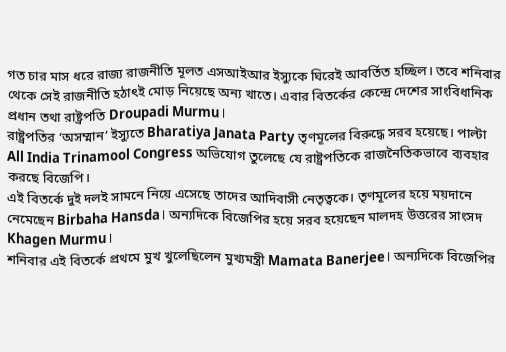গত চার মাস ধরে রাজ্য রাজনীতি মূলত এসআইআর ইস্যুকে ঘিরেই আবর্তিত হচ্ছিল। তবে শনিবার থেকে সেই রাজনীতি হঠাৎই মোড় নিয়েছে অন্য খাতে। এবার বিতর্কের কেন্দ্রে দেশের সাংবিধানিক প্রধান তথা রাষ্ট্রপতি Droupadi Murmu।
রাষ্ট্রপতির ‘অসম্মান’ ইস্যুতে Bharatiya Janata Party তৃণমূলের বিরুদ্ধে সরব হয়েছে। পাল্টা All India Trinamool Congress অভিযোগ তুলেছে যে রাষ্ট্রপতিকে রাজনৈতিকভাবে ব্যবহার করছে বিজেপি।
এই বিতর্কে দুই দলই সামনে নিয়ে এসেছে তাদের আদিবাসী নেতৃত্বকে। তৃণমূলের হয়ে ময়দানে নেমেছেন Birbaha Hansda। অন্যদিকে বিজেপির হয়ে সরব হয়েছেন মালদহ উত্তরের সাংসদ Khagen Murmu।
শনিবার এই বিতর্কে প্রথমে মুখ খুলেছিলেন মুখ্যমন্ত্রী Mamata Banerjee। অন্যদিকে বিজেপির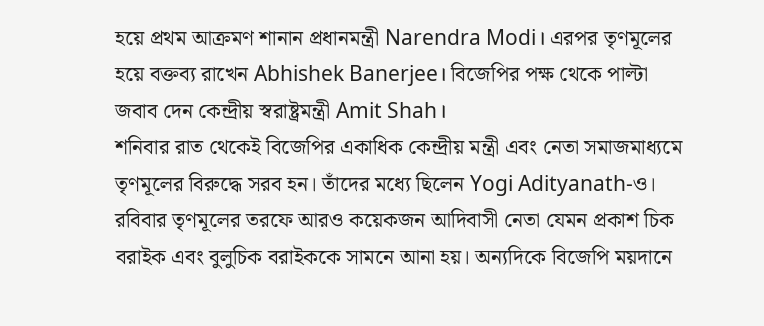হয়ে প্রথম আক্রমণ শানান প্রধানমন্ত্রী Narendra Modi। এরপর তৃণমূলের হয়ে বক্তব্য রাখেন Abhishek Banerjee। বিজেপির পক্ষ থেকে পাল্টা জবাব দেন কেন্দ্রীয় স্বরাষ্ট্রমন্ত্রী Amit Shah।
শনিবার রাত থেকেই বিজেপির একাধিক কেন্দ্রীয় মন্ত্রী এবং নেতা সমাজমাধ্যমে তৃণমূলের বিরুদ্ধে সরব হন। তাঁদের মধ্যে ছিলেন Yogi Adityanath-ও।
রবিবার তৃণমূলের তরফে আরও কয়েকজন আদিবাসী নেতা যেমন প্রকাশ চিক বরাইক এবং বুলুচিক বরাইককে সামনে আনা হয়। অন্যদিকে বিজেপি ময়দানে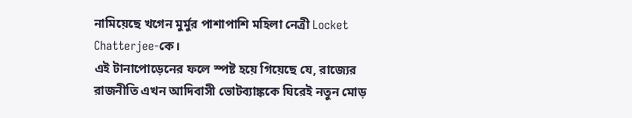নামিয়েছে খগেন মুর্মুর পাশাপাশি মহিলা নেত্রী Locket Chatterjee-কে।
এই টানাপোড়েনের ফলে স্পষ্ট হয়ে গিয়েছে যে, রাজ্যের রাজনীতি এখন আদিবাসী ভোটব্যাঙ্ককে ঘিরেই নতুন মোড়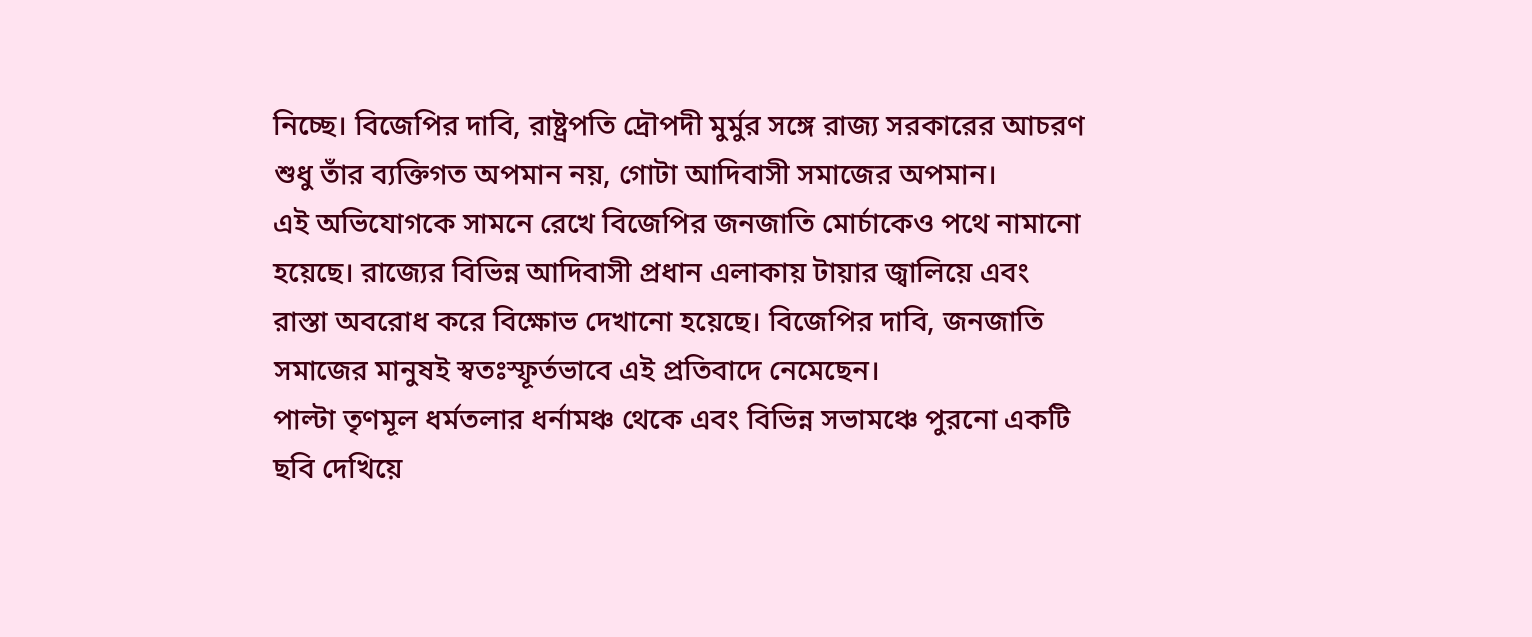নিচ্ছে। বিজেপির দাবি, রাষ্ট্রপতি দ্রৌপদী মুর্মুর সঙ্গে রাজ্য সরকারের আচরণ শুধু তাঁর ব্যক্তিগত অপমান নয়, গোটা আদিবাসী সমাজের অপমান।
এই অভিযোগকে সামনে রেখে বিজেপির জনজাতি মোর্চাকেও পথে নামানো হয়েছে। রাজ্যের বিভিন্ন আদিবাসী প্রধান এলাকায় টায়ার জ্বালিয়ে এবং রাস্তা অবরোধ করে বিক্ষোভ দেখানো হয়েছে। বিজেপির দাবি, জনজাতি সমাজের মানুষই স্বতঃস্ফূর্তভাবে এই প্রতিবাদে নেমেছেন।
পাল্টা তৃণমূল ধর্মতলার ধর্নামঞ্চ থেকে এবং বিভিন্ন সভামঞ্চে পুরনো একটি ছবি দেখিয়ে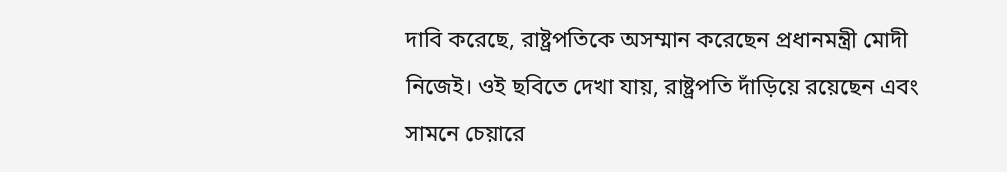দাবি করেছে, রাষ্ট্রপতিকে অসম্মান করেছেন প্রধানমন্ত্রী মোদী নিজেই। ওই ছবিতে দেখা যায়, রাষ্ট্রপতি দাঁড়িয়ে রয়েছেন এবং সামনে চেয়ারে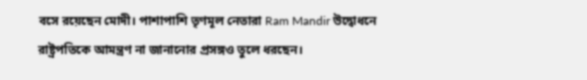বসে রয়েছেন মোদী। পাশাপাশি তৃণমূল নেতারা Ram Mandir উদ্বোধনে রাষ্ট্রপতিকে আমন্ত্রণ না জানানোর প্রসঙ্গও তুলে ধরছেন।